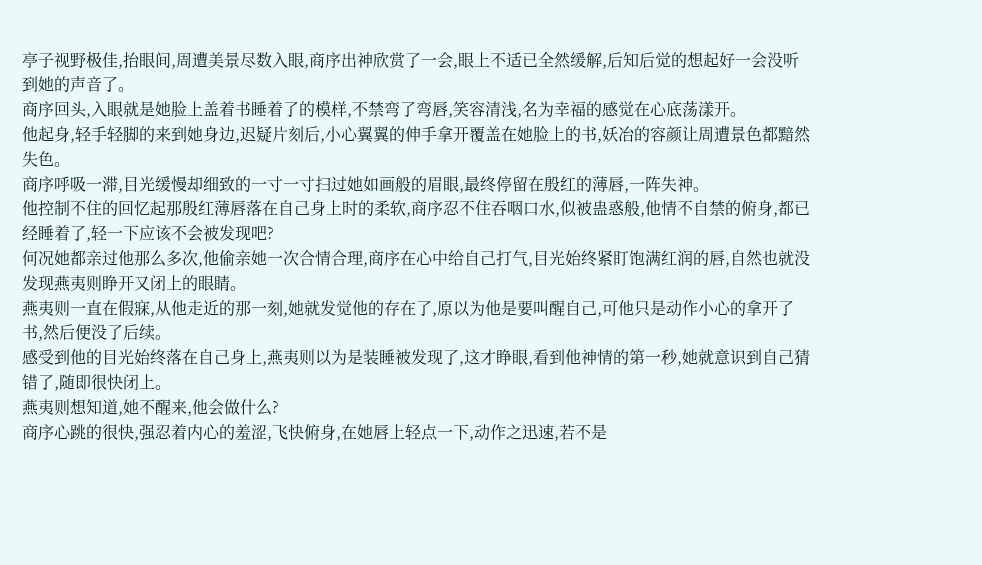亭子视野极佳,抬眼间,周遭美景尽数入眼,商序出神欣赏了一会,眼上不适已全然缓解,后知后觉的想起好一会没听到她的声音了。
商序回头,入眼就是她脸上盖着书睡着了的模样,不禁弯了弯唇,笑容清浅,名为幸福的感觉在心底荡漾开。
他起身,轻手轻脚的来到她身边,迟疑片刻后,小心翼翼的伸手拿开覆盖在她脸上的书,妖冶的容颜让周遭景色都黯然失色。
商序呼吸一滞,目光缓慢却细致的一寸一寸扫过她如画般的眉眼,最终停留在殷红的薄唇,一阵失神。
他控制不住的回忆起那殷红薄唇落在自己身上时的柔软,商序忍不住吞咽口水,似被蛊惑般,他情不自禁的俯身,都已经睡着了,轻一下应该不会被发现吧?
何况她都亲过他那么多次,他偷亲她一次合情合理,商序在心中给自己打气,目光始终紧盯饱满红润的唇,自然也就没发现燕夷则睁开又闭上的眼睛。
燕夷则一直在假寐,从他走近的那一刻,她就发觉他的存在了,原以为他是要叫醒自己,可他只是动作小心的拿开了书,然后便没了后续。
感受到他的目光始终落在自己身上,燕夷则以为是装睡被发现了,这才睁眼,看到他神情的第一秒,她就意识到自己猜错了,随即很快闭上。
燕夷则想知道,她不醒来,他会做什么?
商序心跳的很快,强忍着内心的羞涩,飞快俯身,在她唇上轻点一下,动作之迅速,若不是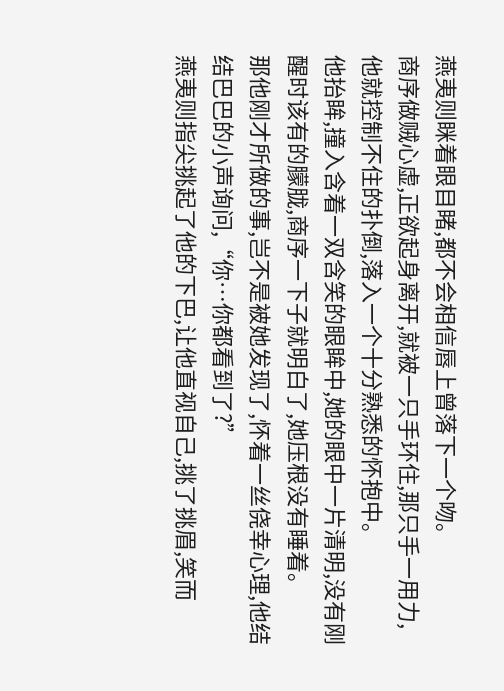燕夷则眯着眼目睹,都不会相信唇上曾落下一个吻。
商序做贼心虚,正欲起身离开,就被一只手环住,那只手一用力,他就控制不住的扑倒,落入一个十分熟悉的怀抱中。
他抬眸,撞入含着一双含笑的眼眸中,她的眼中一片清明,没有刚醒时该有的朦胧,商序一下子就明白了,她压根没有睡着。
那他刚才所做的事,岂不是被她发现了,怀着一丝侥幸心理,他结结巴巴的小声询问,“你…你都看到了?”
燕夷则指尖挑起了他的下巴,让他直视自己,挑了挑眉,笑而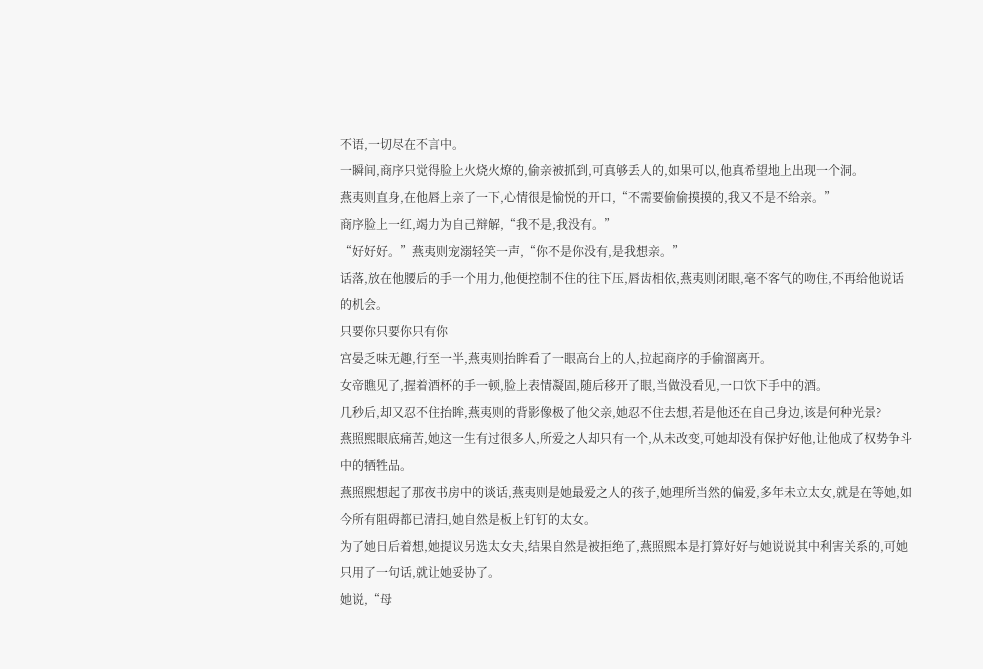不语,一切尽在不言中。
一瞬间,商序只觉得脸上火烧火燎的,偷亲被抓到,可真够丢人的,如果可以,他真希望地上出现一个洞。
燕夷则直身,在他唇上亲了一下,心情很是愉悦的开口,“不需要偷偷摸摸的,我又不是不给亲。”
商序脸上一红,竭力为自己辩解,“我不是,我没有。”
“好好好。”燕夷则宠溺轻笑一声,“你不是你没有,是我想亲。”
话落,放在他腰后的手一个用力,他便控制不住的往下压,唇齿相依,燕夷则闭眼,毫不客气的吻住,不再给他说话的机会。
只要你只要你只有你
宫晏乏味无趣,行至一半,燕夷则抬眸看了一眼高台上的人,拉起商序的手偷溜离开。
女帝瞧见了,握着酒杯的手一顿,脸上表情凝固,随后移开了眼,当做没看见,一口饮下手中的酒。
几秒后,却又忍不住抬眸,燕夷则的背影像极了他父亲,她忍不住去想,若是他还在自己身边,该是何种光景?
燕照熙眼底痛苦,她这一生有过很多人,所爱之人却只有一个,从未改变,可她却没有保护好他,让他成了权势争斗中的牺牲品。
燕照熙想起了那夜书房中的谈话,燕夷则是她最爱之人的孩子,她理所当然的偏爱,多年未立太女,就是在等她,如今所有阻碍都已清扫,她自然是板上钉钉的太女。
为了她日后着想,她提议另选太女夫,结果自然是被拒绝了,燕照熙本是打算好好与她说说其中利害关系的,可她只用了一句话,就让她妥协了。
她说,“母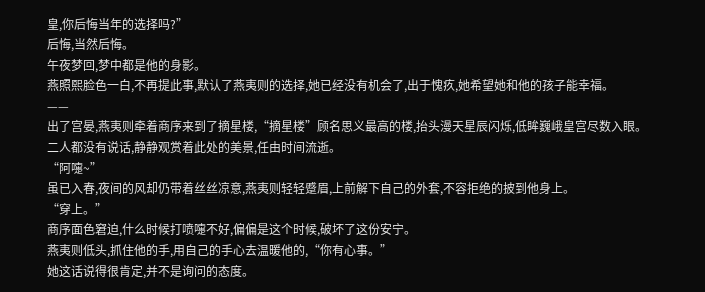皇,你后悔当年的选择吗?”
后悔,当然后悔。
午夜梦回,梦中都是他的身影。
燕照熙脸色一白,不再提此事,默认了燕夷则的选择,她已经没有机会了,出于愧疚,她希望她和他的孩子能幸福。
——
出了宫晏,燕夷则牵着商序来到了摘星楼,“摘星楼”顾名思义最高的楼,抬头漫天星辰闪烁,低眸巍峨皇宫尽数入眼。
二人都没有说话,静静观赏着此处的美景,任由时间流逝。
“阿嚏~”
虽已入春,夜间的风却仍带着丝丝凉意,燕夷则轻轻蹙眉,上前解下自己的外套,不容拒绝的披到他身上。
“穿上。”
商序面色窘迫,什么时候打喷嚏不好,偏偏是这个时候,破坏了这份安宁。
燕夷则低头,抓住他的手,用自己的手心去温暖他的,“你有心事。”
她这话说得很肯定,并不是询问的态度。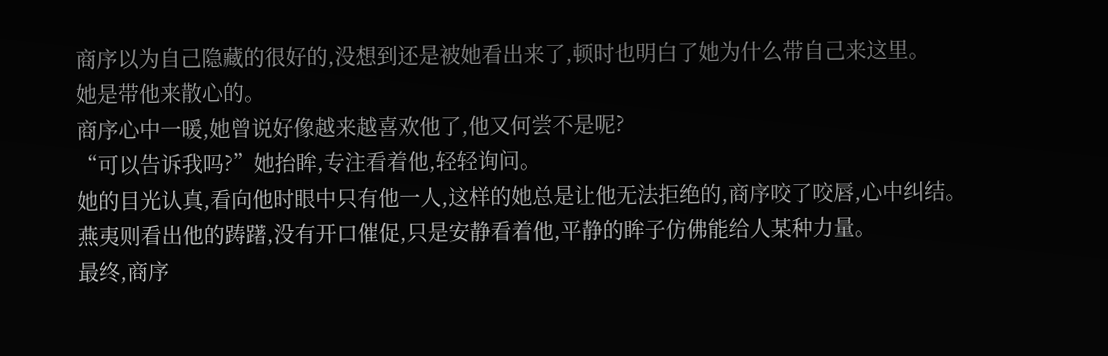商序以为自己隐藏的很好的,没想到还是被她看出来了,顿时也明白了她为什么带自己来这里。
她是带他来散心的。
商序心中一暖,她曾说好像越来越喜欢他了,他又何尝不是呢?
“可以告诉我吗?”她抬眸,专注看着他,轻轻询问。
她的目光认真,看向他时眼中只有他一人,这样的她总是让他无法拒绝的,商序咬了咬唇,心中纠结。
燕夷则看出他的踌躇,没有开口催促,只是安静看着他,平静的眸子仿佛能给人某种力量。
最终,商序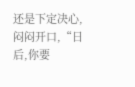还是下定决心,闷闷开口,“日后,你要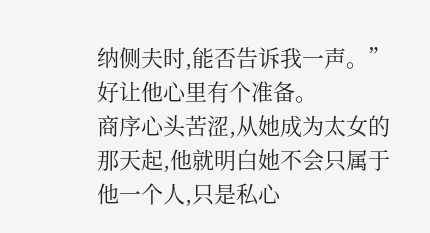纳侧夫时,能否告诉我一声。”
好让他心里有个准备。
商序心头苦涩,从她成为太女的那天起,他就明白她不会只属于他一个人,只是私心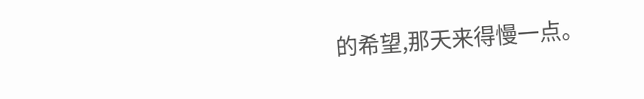的希望,那天来得慢一点。